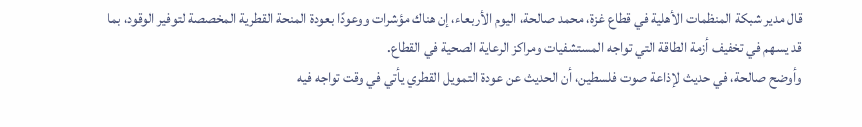قال مدير شبكة المنظمات الأهلية في قطاع غزة، محمد صالحة، اليوم الأربعاء، إن هناك مؤشرات ووعودًا بعودة المنحة القطرية المخصصة لتوفير الوقود، بما قد يسهم في تخفيف أزمة الطاقة التي تواجه المستشفيات ومراكز الرعاية الصحية في القطاع.
وأوضح صالحة، في حديث لإذاعة صوت فلسطين، أن الحديث عن عودة التمويل القطري يأتي في وقت تواجه فيه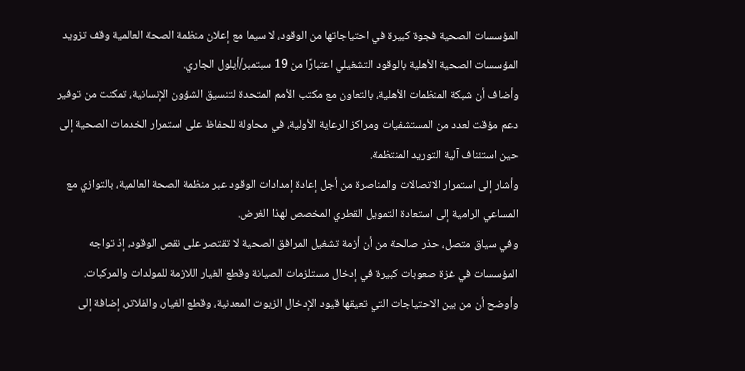المؤسسات الصحية فجوة كبيرة في احتياجاتها من الوقود، لا سيما مع إعلان منظمة الصحة العالمية وقف تزويد المؤسسات الصحية الأهلية بالوقود التشغيلي اعتبارًا من 19 سبتمبر/أيلول الجاري.
وأضاف أن شبكة المنظمات الأهلية، بالتعاون مع مكتب الأمم المتحدة لتنسيق الشؤون الإنسانية، تمكنت من توفير دعم مؤقت لعدد من المستشفيات ومراكز الرعاية الأولية، في محاولة للحفاظ على استمرار الخدمات الصحية إلى حين استئناف آلية التوريد المنتظمة.
وأشار إلى استمرار الاتصالات والمناصرة من أجل إعادة إمدادات الوقود عبر منظمة الصحة العالمية، بالتوازي مع المساعي الرامية إلى استعادة التمويل القطري المخصص لهذا الغرض.
وفي سياق متصل، حذر صالحة من أن أزمة تشغيل المرافق الصحية لا تقتصر على نقص الوقود، إذ تواجه المؤسسات في غزة صعوبات كبيرة في إدخال مستلزمات الصيانة وقطع الغيار اللازمة للمولدات والمركبات.
وأوضح أن من بين الاحتياجات التي تعيقها قيود الإدخال الزيوت المعدنية، وقطع الغيار، والفلاتر، إضافة إلى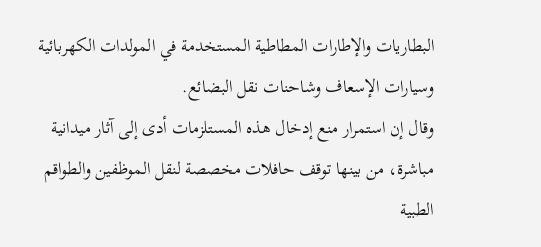البطاريات والإطارات المطاطية المستخدمة في المولدات الكهربائية وسيارات الإسعاف وشاحنات نقل البضائع.
وقال إن استمرار منع إدخال هذه المستلزمات أدى إلى آثار ميدانية مباشرة، من بينها توقف حافلات مخصصة لنقل الموظفين والطواقم الطبية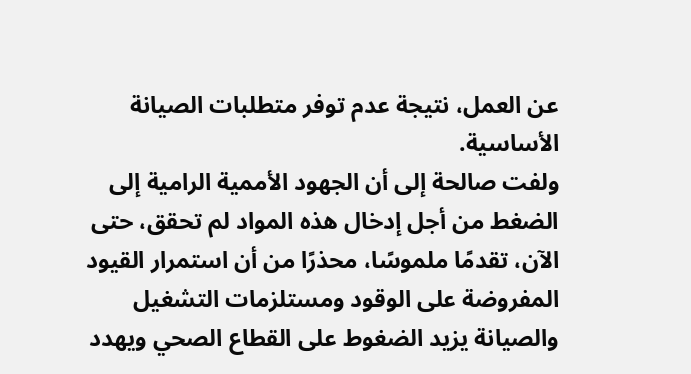عن العمل، نتيجة عدم توفر متطلبات الصيانة الأساسية.
ولفت صالحة إلى أن الجهود الأممية الرامية إلى الضغط من أجل إدخال هذه المواد لم تحقق، حتى الآن، تقدمًا ملموسًا، محذرًا من أن استمرار القيود المفروضة على الوقود ومستلزمات التشغيل والصيانة يزيد الضغوط على القطاع الصحي ويهدد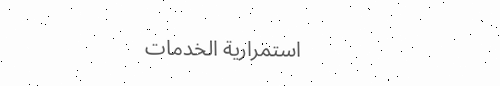استمرارية الخدمات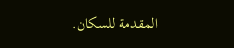المقدمة للسكان.